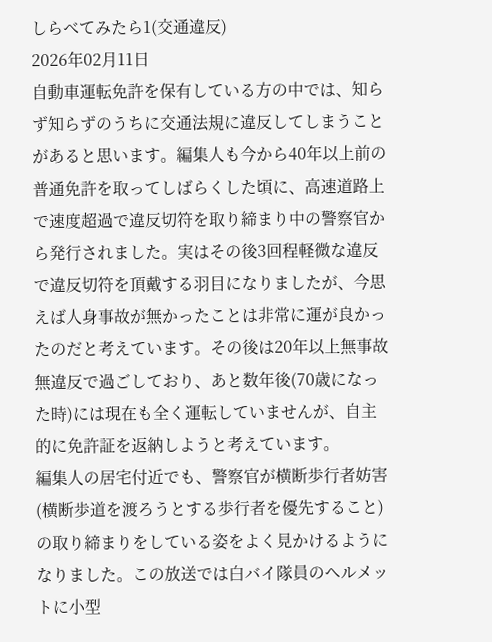しらべてみたら1(交通違反)
2026年02月11日
自動車運転免許を保有している方の中では、知らず知らずのうちに交通法規に違反してしまうことがあると思います。編集人も今から40年以上前の普通免許を取ってしばらくした頃に、高速道路上で速度超過で違反切符を取り締まり中の警察官から発行されました。実はその後3回程軽微な違反で違反切符を頂戴する羽目になりましたが、今思えば人身事故が無かったことは非常に運が良かったのだと考えています。その後は20年以上無事故無違反で過ごしており、あと数年後(70歳になった時)には現在も全く運転していませんが、自主的に免許証を返納しようと考えています。
編集人の居宅付近でも、警察官が横断歩行者妨害(横断歩道を渡ろうとする歩行者を優先すること)の取り締まりをしている姿をよく見かけるようになりました。この放送では白バイ隊員のヘルメットに小型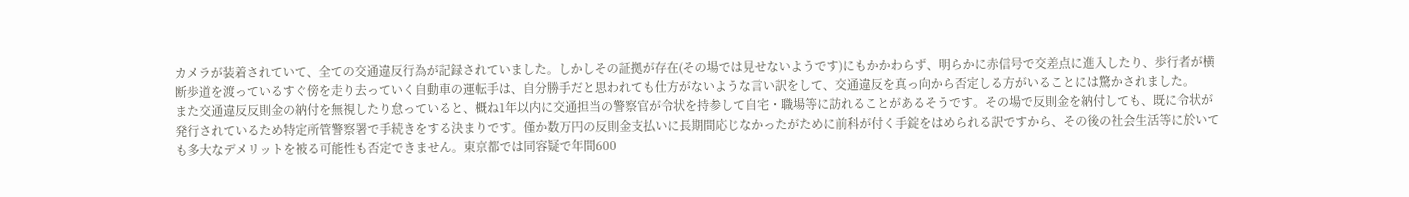カメラが装着されていて、全ての交通違反行為が記録されていました。しかしその証拠が存在(その場では見せないようです)にもかかわらず、明らかに赤信号で交差点に進入したり、歩行者が横断歩道を渡っているすぐ傍を走り去っていく自動車の運転手は、自分勝手だと思われても仕方がないような言い訳をして、交通違反を真っ向から否定しる方がいることには驚かされました。
また交通違反反則金の納付を無視したり怠っていると、概ね1年以内に交通担当の警察官が令状を持参して自宅・職場等に訪れることがあるそうです。その場で反則金を納付しても、既に令状が発行されているため特定所管警察署で手続きをする決まりです。僅か数万円の反則金支払いに長期間応じなかったがために前科が付く手錠をはめられる訳ですから、その後の社会生活等に於いても多大なデメリットを被る可能性も否定できません。東京都では同容疑で年間600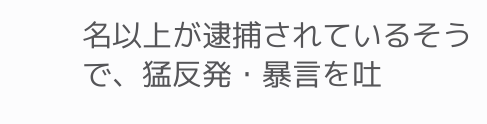名以上が逮捕されているそうで、猛反発・暴言を吐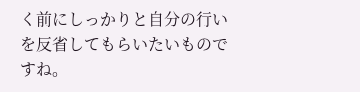く前にしっかりと自分の行いを反省してもらいたいものですね。